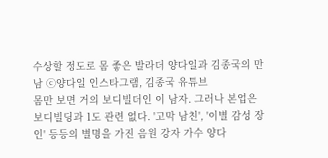수상할 정도로 몸 좋은 발라더 양다일과 김종국의 만남 ⓒ양다일 인스타그램, 김종국 유튜브
몸만 보면 거의 보디빌더인 이 남자. 그러나 본업은 보디빌딩과 1도 관련 없다. '고막 남친', '이별 감성 장인' 등등의 별명을 가진 음원 강자 가수 양다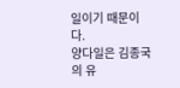일이기 때문이다.
양다일은 김종국의 유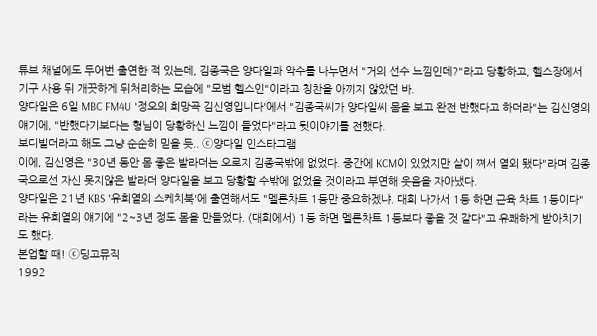튜브 채널에도 두어번 출연한 적 있는데, 김종국은 양다일과 악수를 나누면서 "거의 선수 느낌인데?"라고 당황하고, 헬스장에서 기구 사용 뒤 개끗하게 뒤처리하는 모습에 "모범 헬스인"이라고 칭찬을 아끼지 않았던 바.
양다일은 6일 MBC FM4U '정오의 희망곡 김신영입니다'에서 "김종국씨가 양다일씨 몸을 보고 완전 반했다고 하더라"는 김신영의 얘기에, "반했다기보다는 형님이 당황하신 느낌이 들었다"라고 뒷이야기를 전했다.
보디빌더라고 해도 그냥 순순히 믿을 듯.. ⓒ양다일 인스타그램
이에, 김신영은 "30년 동안 몸 좋은 발라더는 오로지 김종국밖에 없었다. 중간에 KCM이 있었지만 살이 쪄서 열외 됐다"라며 김종국으로선 자신 못지않은 발라더 양다일을 보고 당황할 수밖에 없었을 것이라고 부연해 웃음을 자아냈다.
양다일은 21년 KBS '유희열의 스케치북'에 출연해서도 "멜론차트 1등만 중요하겠냐. 대회 나가서 1등 하면 근육 차트 1등이다"라는 유희열의 얘기에 "2~3년 정도 몸을 만들었다. (대회에서) 1등 하면 멜론차트 1등보다 좋을 것 같다"고 유쾌하게 받아치기도 했다.
본업할 때! ⓒ딩고뮤직
1992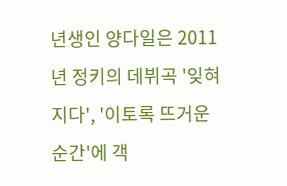년생인 양다일은 2011년 정키의 데뷔곡 '잊혀지다', '이토록 뜨거운 순간'에 객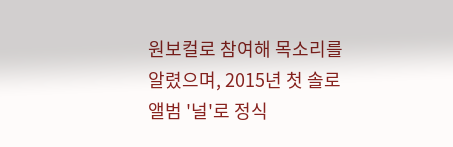원보컬로 참여해 목소리를 알렸으며, 2015년 첫 솔로 앨범 '널'로 정식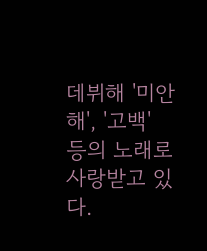데뷔해 '미안해', '고백' 등의 노래로 사랑받고 있다.